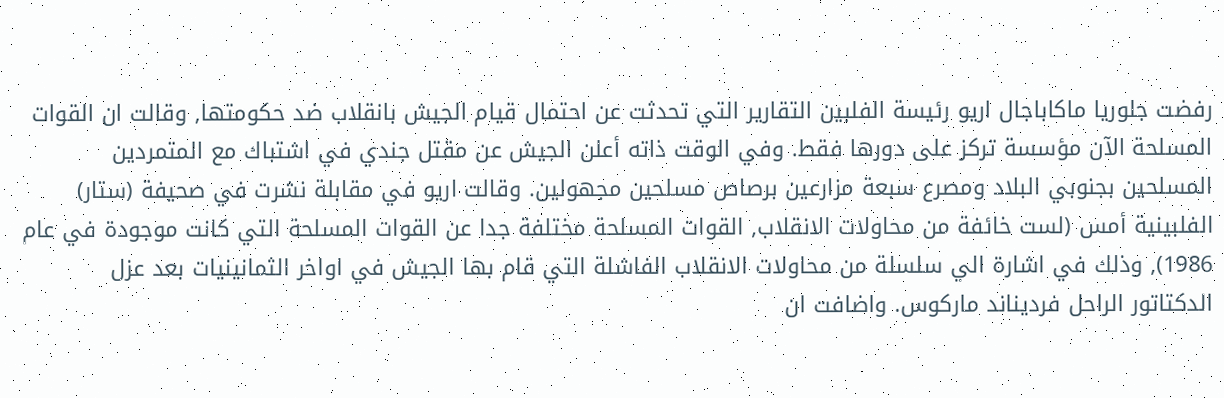رفضت جلوريا ماكاباجال اريو رئيسة الفلبين التقارير التي تحدثت عن احتمال قيام الجيش بانقلاب ضد حكومتها, وقالت ان القوات المسلحة الآن مؤسسة تركز على دورها فقط. وفي الوقت ذاته أعلن الجيش عن مقتل جندي في اشتباك مع المتمردين المسلحين بجنوبي البلاد ومصرع سبعة مزارعين برصاص مسلحين مجهولين. وقالت اريو في مقابلة نشرت في صحيفة (ستار) الفلبينية أمس (لست خائفة من محاولات الانقلاب, القوات المسلحة مختلفة جدا عن القوات المسلحة التي كانت موجودة في عام 1986), وذلك في اشارة الي سلسلة من محاولات الانقلاب الفاشلة التي قام بها الجيش في اواخر الثمانينيات بعد عزل الدكتاتور الراحل فرديناند ماركوس. واضافت ان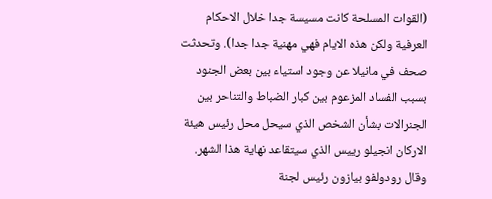(القوات المسلحة كانت مسيسة جدا خلال الاحكام العرفية ولكن هذه الايام فهي مهنية جدا جدا). وتحدثت صحف في مانيلا عن وجود استياء بين بعض الجنود بسبب الفساد المزعوم بين كبار الضباط والتناحر بين الجنرالات بشأن الشخص الذي سيحل محل رئيس هيئة الاركان انجيلو رييس الذي سيتقاعد نهاية هذا الشهر. وقال رودولفو بيازون رئيس لجنة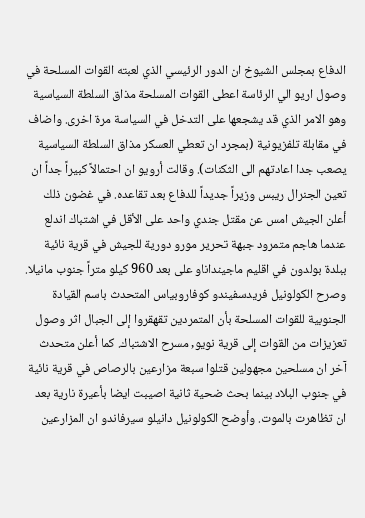الدفاع بمجلس الشيوخ ان الدور الرئيسي الذي لعبته القوات المسلحة في وصول اريو الي الرئاسة اعطى القوات المسلحة مذاق السلطة السياسية وهو الامر الذي قد يشجعها على التدخل في السياسة مرة اخرى. واضاف في مقابلة تلفزيونية (بمجرد ان تعطي العسكر مذاق السلطة السياسية يصعب جدا اعادتهم الى الثكنات). وقالت أرويو ان احتمالاً كبيراً جداً ان تعين الجنرال ريبس وزيراً جديداً للدفاع بعد تقاعده. في غضون ذلك أعلن الجيش امس عن مقتل جندي واحد على الأقل في اشتباك اندلع عندما هاجم متمرود جبهة تحرير مورو دورية للجيش في قرية نائية ببلدة بولدون في اقليم ماجينداناو على بعد 960 كيلو متراً جنوب مانيلا. وصرح الكولونيل فريدسفيندو كوفاروبياس المتحدث باسم القيادة الجنوبية للقوات المسلحة بأن المتمردين تقهقروا إلى الجبال اثر وصول تعزيزات من القوات إلى قرية نويو, مسرح الاشتباك. كما أعلن متحدث آخر ان مسلحين مجهولين قتلوا سبعة مزارعين بالرصاص في قرية نائية في جنوب البلاد بينما بحث ضحية ثانية اصيبت ايضا بأعيرة نارية بعد ان تظاهرت بالموت. وأوضح الكولونيل دانيلو سيرفاندو ان المزارعين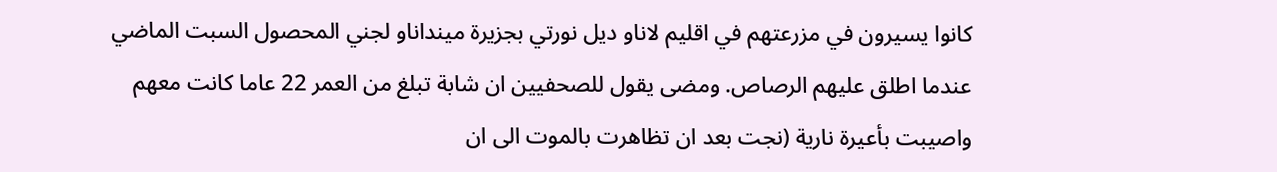كانوا يسيرون في مزرعتهم في اقليم لاناو ديل نورتي بجزيرة مينداناو لجني المحصول السبت الماضي عندما اطلق عليهم الرصاص. ومضى يقول للصحفيين ان شابة تبلغ من العمر 22 عاما كانت معهم واصيبت بأعيرة نارية (نجت بعد ان تظاهرت بالموت الى ان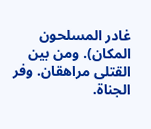غادر المسلحون المكان). ومن بين القتلى مراهقان. وفر الجناة.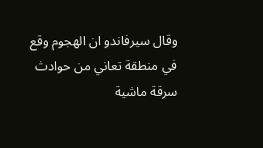وقال سيرفاندو ان الهجوم وقع في منطقة تعاني من حوادث سرقة ماشية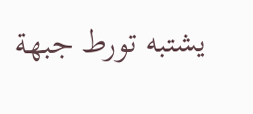يشتبه تورط جبهة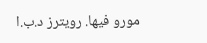مورو فيها. رويترز د.ب.ا